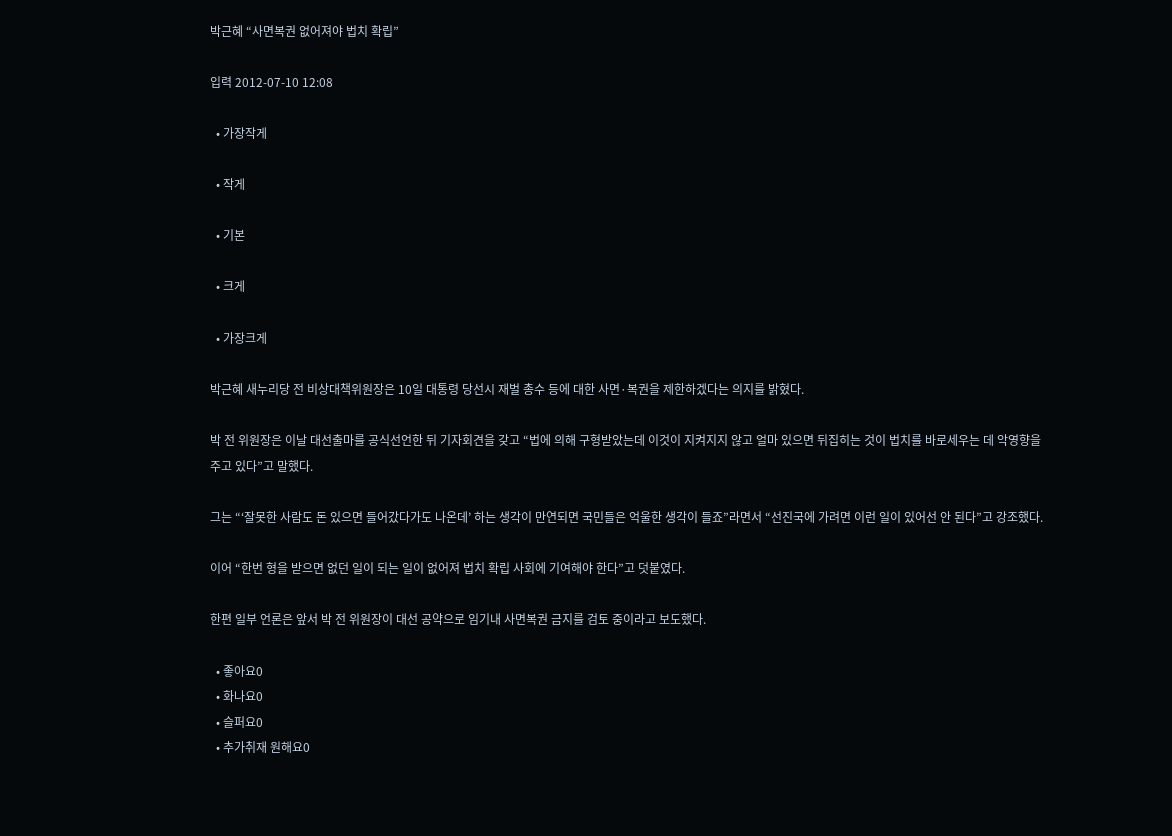박근혜 “사면복권 없어져야 법치 확립”

입력 2012-07-10 12:08

  • 가장작게

  • 작게

  • 기본

  • 크게

  • 가장크게

박근혜 새누리당 전 비상대책위원장은 10일 대통령 당선시 재벌 총수 등에 대한 사면·복권을 제한하겠다는 의지를 밝혔다.

박 전 위원장은 이날 대선출마를 공식선언한 뒤 기자회견을 갖고 “법에 의해 구형받았는데 이것이 지켜지지 않고 얼마 있으면 뒤집히는 것이 법치를 바로세우는 데 악영향을 주고 있다”고 말했다.

그는 “‘잘못한 사람도 돈 있으면 들어갔다가도 나온데’ 하는 생각이 만연되면 국민들은 억울한 생각이 들죠”라면서 “선진국에 가려면 이런 일이 있어선 안 된다”고 강조했다.

이어 “한번 형을 받으면 없던 일이 되는 일이 없어져 법치 확립 사회에 기여해야 한다”고 덧붙였다.

한편 일부 언론은 앞서 박 전 위원장이 대선 공약으로 임기내 사면복권 금지를 검토 중이라고 보도했다.

  • 좋아요0
  • 화나요0
  • 슬퍼요0
  • 추가취재 원해요0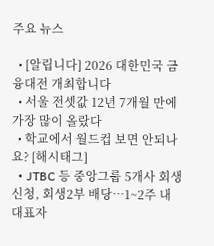주요 뉴스

  • [알립니다] 2026 대한민국 금융대전 개최합니다
  • 서울 전셋값 12년 7개월 만에 가장 많이 올랐다
  • 학교에서 월드컵 보면 안되나요? [해시태그]
  • JTBC 등 중앙그룹 5개사 회생신청, 회생2부 배당…1~2주 내 대표자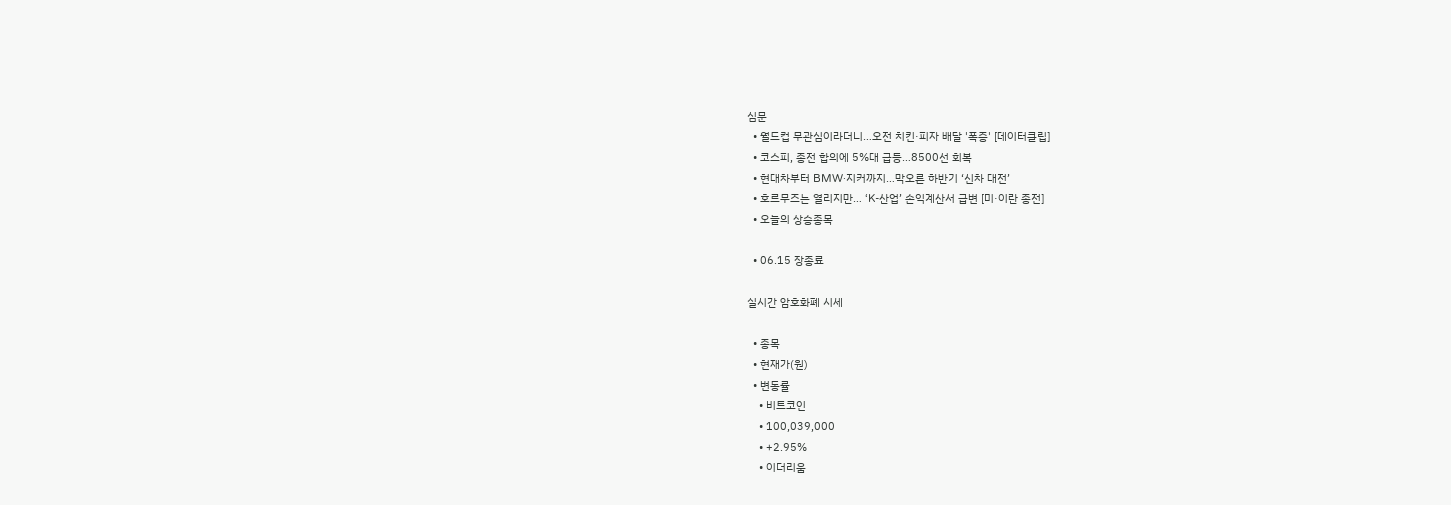심문
  • 월드컵 무관심이라더니…오전 치킨·피자 배달 '폭증' [데이터클립]
  • 코스피, 종전 합의에 5%대 급등…8500선 회복
  • 현대차부터 BMW·지커까지…막오른 하반기 ‘신차 대전’
  • 호르무즈는 열리지만… ‘K-산업’ 손익계산서 급변 [미·이란 종전]
  • 오늘의 상승종목

  • 06.15 장종료

실시간 암호화폐 시세

  • 종목
  • 현재가(원)
  • 변동률
    • 비트코인
    • 100,039,000
    • +2.95%
    • 이더리움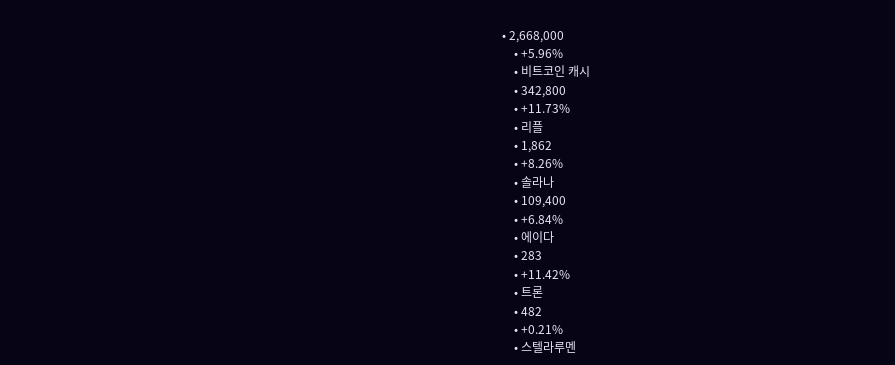• 2,668,000
    • +5.96%
    • 비트코인 캐시
    • 342,800
    • +11.73%
    • 리플
    • 1,862
    • +8.26%
    • 솔라나
    • 109,400
    • +6.84%
    • 에이다
    • 283
    • +11.42%
    • 트론
    • 482
    • +0.21%
    • 스텔라루멘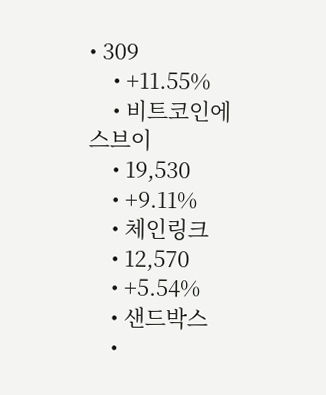• 309
    • +11.55%
    • 비트코인에스브이
    • 19,530
    • +9.11%
    • 체인링크
    • 12,570
    • +5.54%
    • 샌드박스
    •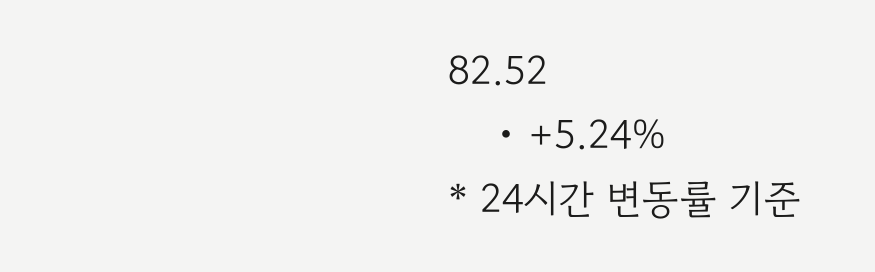82.52
    • +5.24%
* 24시간 변동률 기준